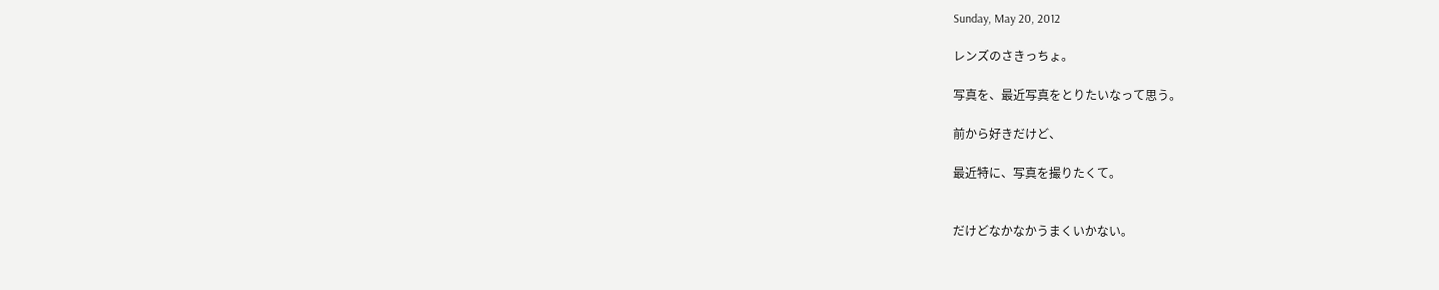Sunday, May 20, 2012

レンズのさきっちょ。

写真を、最近写真をとりたいなって思う。

前から好きだけど、

最近特に、写真を撮りたくて。


だけどなかなかうまくいかない。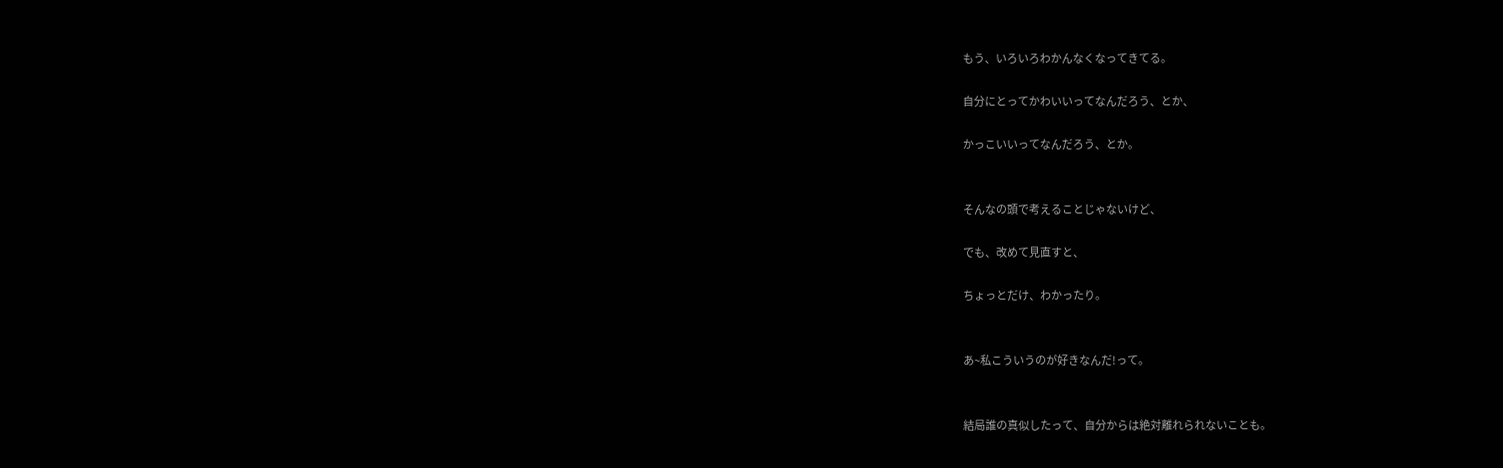もう、いろいろわかんなくなってきてる。

自分にとってかわいいってなんだろう、とか、

かっこいいってなんだろう、とか。


そんなの頭で考えることじゃないけど、

でも、改めて見直すと、

ちょっとだけ、わかったり。


あ~私こういうのが好きなんだ!って。


結局誰の真似したって、自分からは絶対離れられないことも。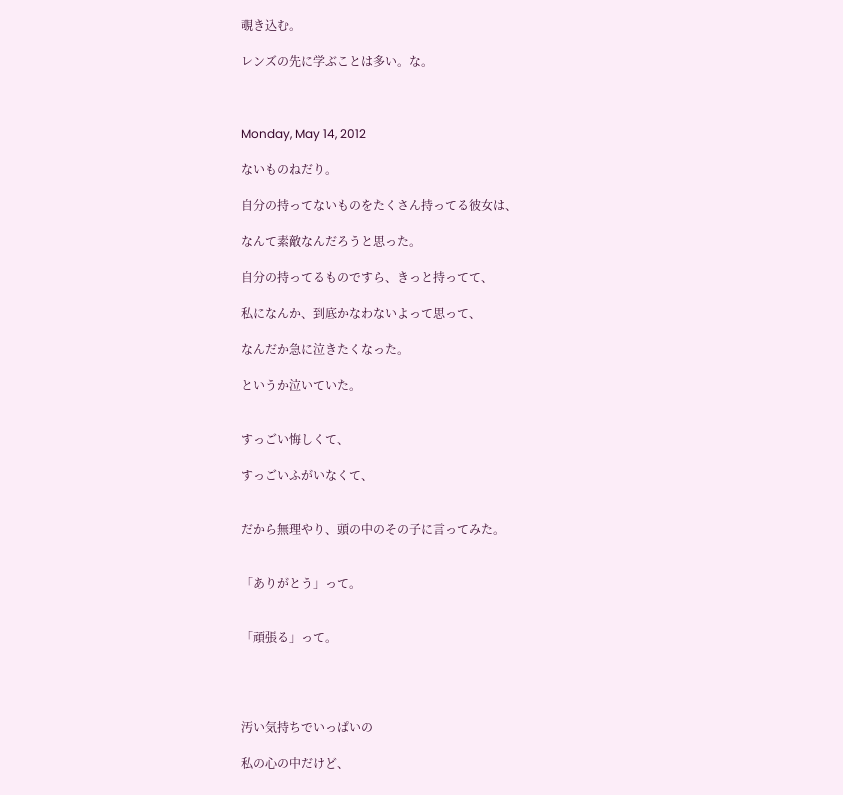覗き込む。

レンズの先に学ぶことは多い。な。



Monday, May 14, 2012

ないものねだり。

自分の持ってないものをたくさん持ってる彼女は、

なんて素敵なんだろうと思った。

自分の持ってるものですら、きっと持ってて、

私になんか、到底かなわないよって思って、

なんだか急に泣きたくなった。

というか泣いていた。


すっごい悔しくて、

すっごいふがいなくて、


だから無理やり、頭の中のその子に言ってみた。


「ありがとう」って。


「頑張る」って。




汚い気持ちでいっぱいの

私の心の中だけど、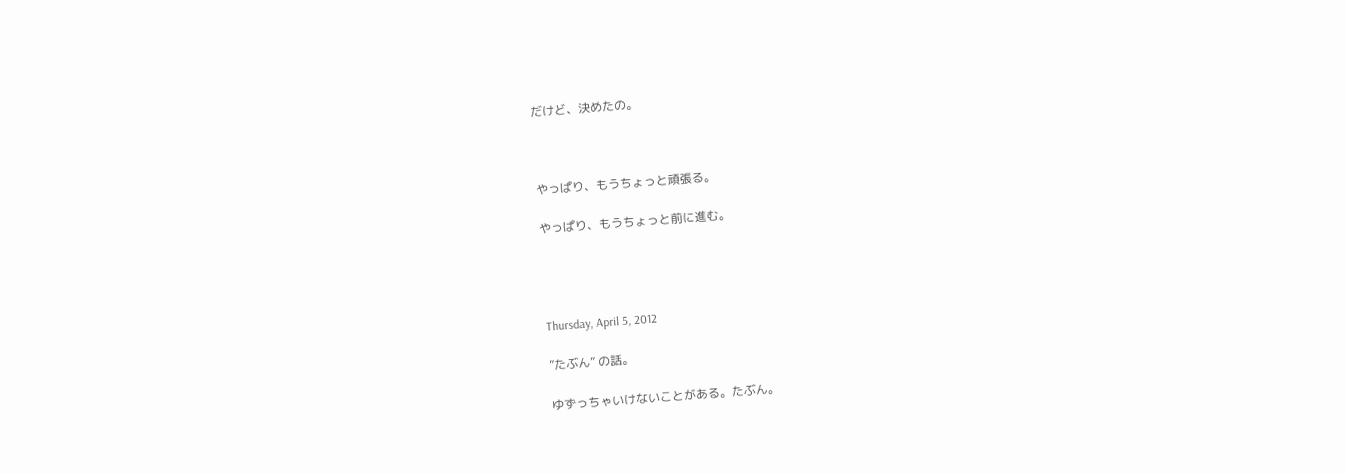だけど、決めたの。



やっぱり、もうちょっと頑張る。

やっぱり、もうちょっと前に進む。




Thursday, April 5, 2012

”たぶん” の話。

ゆずっちゃいけないことがある。たぶん。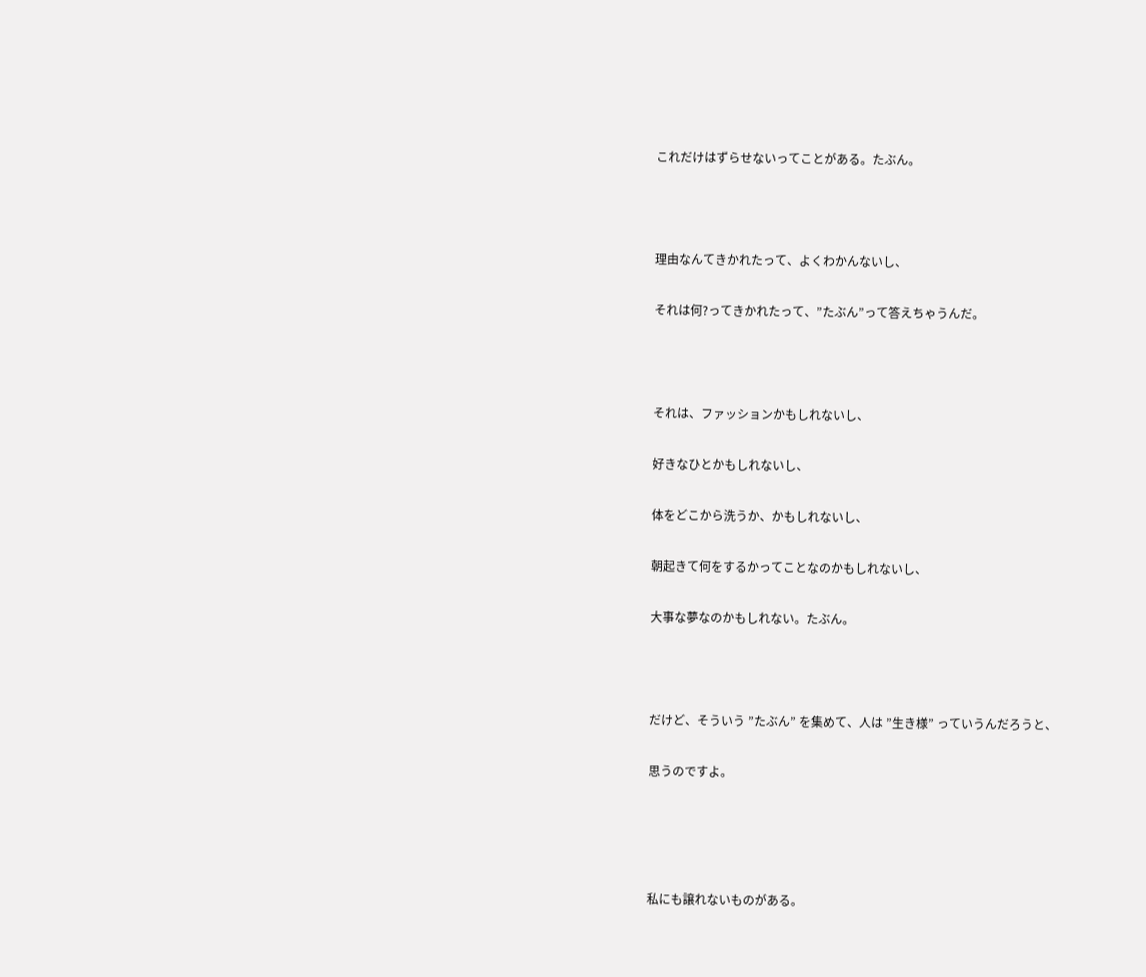これだけはずらせないってことがある。たぶん。



理由なんてきかれたって、よくわかんないし、

それは何?ってきかれたって、”たぶん”って答えちゃうんだ。



それは、ファッションかもしれないし、

好きなひとかもしれないし、

体をどこから洗うか、かもしれないし、

朝起きて何をするかってことなのかもしれないし、

大事な夢なのかもしれない。たぶん。



だけど、そういう ”たぶん” を集めて、人は ”生き様” っていうんだろうと、

思うのですよ。




私にも譲れないものがある。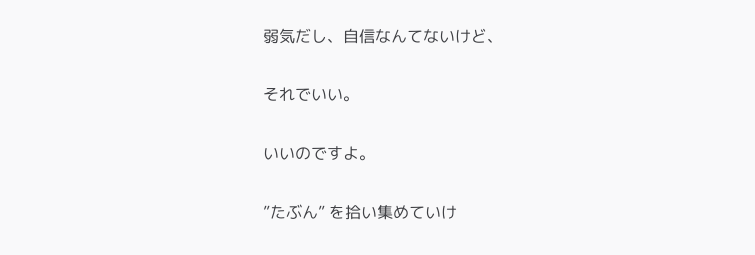弱気だし、自信なんてないけど、


それでいい。


いいのですよ。


”たぶん” を拾い集めていけ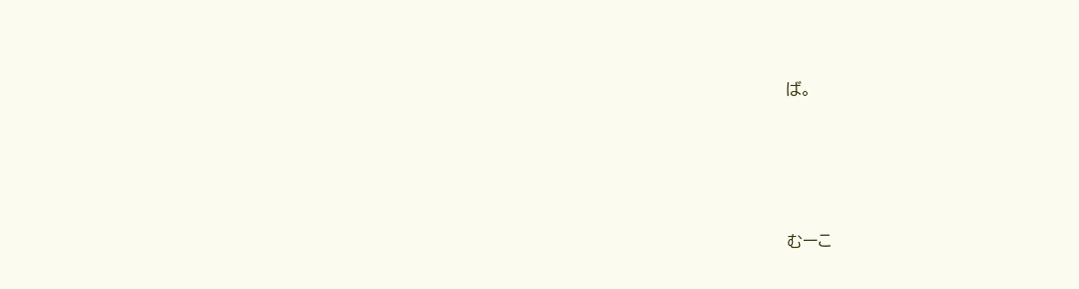ば。




むーこ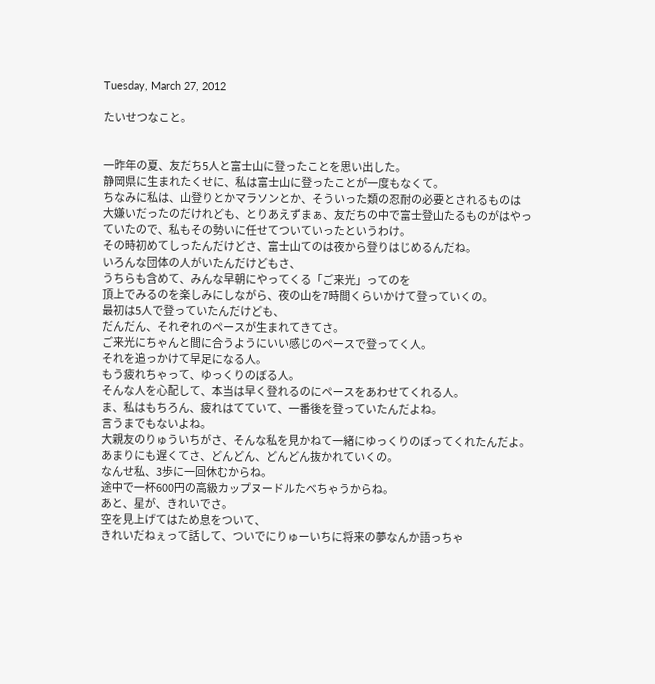Tuesday, March 27, 2012

たいせつなこと。


一昨年の夏、友だち5人と富士山に登ったことを思い出した。
静岡県に生まれたくせに、私は富士山に登ったことが一度もなくて。
ちなみに私は、山登りとかマラソンとか、そういった類の忍耐の必要とされるものは
大嫌いだったのだけれども、とりあえずまぁ、友だちの中で富士登山たるものがはやっていたので、私もその勢いに任せてついていったというわけ。
その時初めてしったんだけどさ、富士山てのは夜から登りはじめるんだね。
いろんな団体の人がいたんだけどもさ、
うちらも含めて、みんな早朝にやってくる「ご来光」ってのを
頂上でみるのを楽しみにしながら、夜の山を7時間くらいかけて登っていくの。
最初は5人で登っていたんだけども、
だんだん、それぞれのペースが生まれてきてさ。
ご来光にちゃんと間に合うようにいい感じのペースで登ってく人。
それを追っかけて早足になる人。
もう疲れちゃって、ゆっくりのぼる人。
そんな人を心配して、本当は早く登れるのにペースをあわせてくれる人。
ま、私はもちろん、疲れはてていて、一番後を登っていたんだよね。
言うまでもないよね。
大親友のりゅういちがさ、そんな私を見かねて一緒にゆっくりのぼってくれたんだよ。
あまりにも遅くてさ、どんどん、どんどん抜かれていくの。
なんせ私、3歩に一回休むからね。
途中で一杯600円の高級カップヌードルたべちゃうからね。
あと、星が、きれいでさ。
空を見上げてはため息をついて、
きれいだねぇって話して、ついでにりゅーいちに将来の夢なんか語っちゃ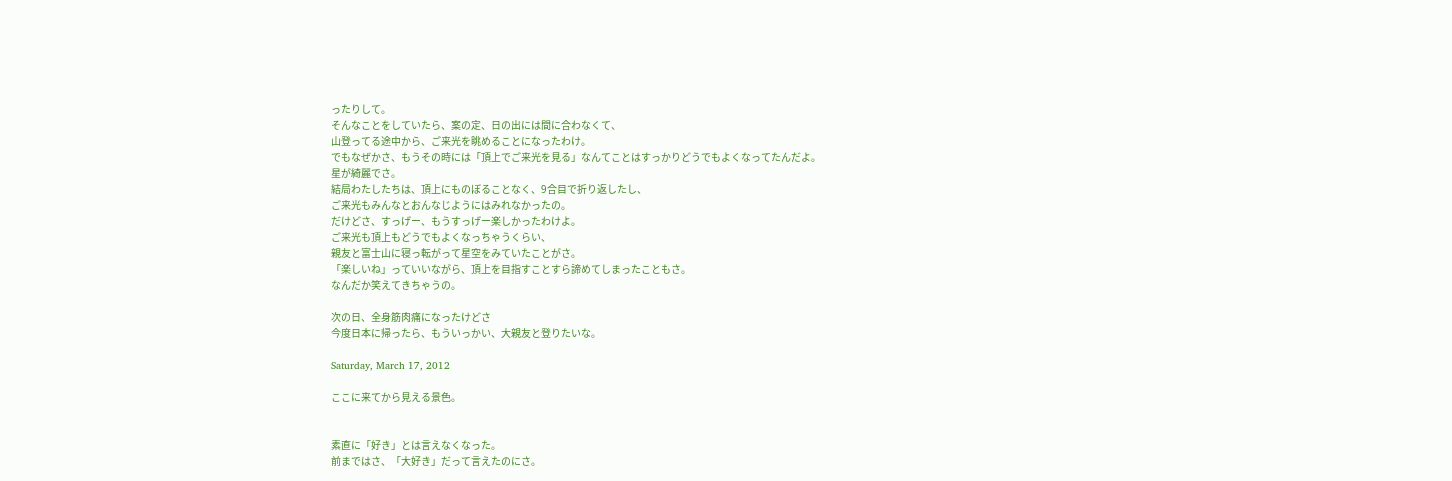ったりして。
そんなことをしていたら、案の定、日の出には間に合わなくて、
山登ってる途中から、ご来光を眺めることになったわけ。
でもなぜかさ、もうその時には「頂上でご来光を見る」なんてことはすっかりどうでもよくなってたんだよ。
星が綺麗でさ。
結局わたしたちは、頂上にものぼることなく、9合目で折り返したし、
ご来光もみんなとおんなじようにはみれなかったの。
だけどさ、すっげー、もうすっげー楽しかったわけよ。
ご来光も頂上もどうでもよくなっちゃうくらい、
親友と富士山に寝っ転がって星空をみていたことがさ。
「楽しいね」っていいながら、頂上を目指すことすら諦めてしまったこともさ。
なんだか笑えてきちゃうの。

次の日、全身筋肉痛になったけどさ
今度日本に帰ったら、もういっかい、大親友と登りたいな。

Saturday, March 17, 2012

ここに来てから見える景色。


素直に「好き」とは言えなくなった。
前まではさ、「大好き」だって言えたのにさ。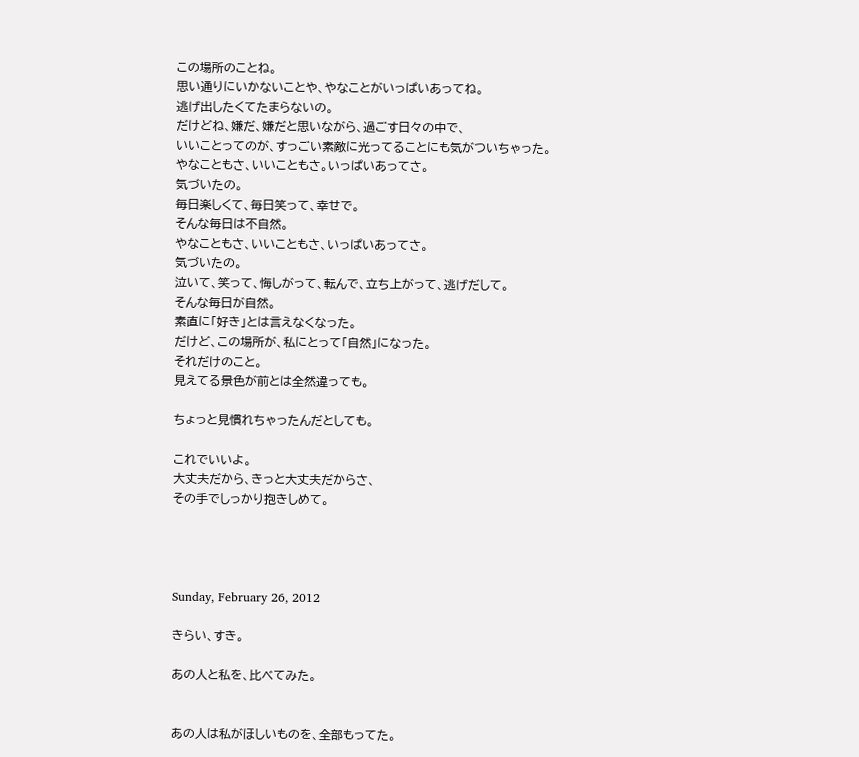この場所のことね。
思い通りにいかないことや、やなことがいっぱいあってね。
逃げ出したくてたまらないの。
だけどね、嫌だ、嫌だと思いながら、過ごす日々の中で、
いいことってのが、すっごい素敵に光ってることにも気がついちゃった。
やなこともさ、いいこともさ。いっぱいあってさ。
気づいたの。
毎日楽しくて、毎日笑って、幸せで。
そんな毎日は不自然。
やなこともさ、いいこともさ、いっぱいあってさ。
気づいたの。
泣いて、笑って、悔しがって、転んで、立ち上がって、逃げだして。
そんな毎日が自然。
素直に「好き」とは言えなくなった。
だけど、この場所が、私にとって「自然」になった。
それだけのこと。
見えてる景色が前とは全然違っても。

ちょっと見慣れちゃったんだとしても。

これでいいよ。
大丈夫だから、きっと大丈夫だからさ、
その手でしっかり抱きしめて。




Sunday, February 26, 2012

きらい、すき。

あの人と私を、比べてみた。


あの人は私がほしいものを、全部もってた。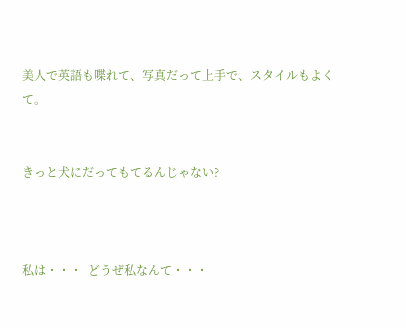美人で英語も喋れて、写真だって上手で、スタイルもよくて。


きっと犬にだってもてるんじゃない?



私は・・・  どうぜ私なんて・・・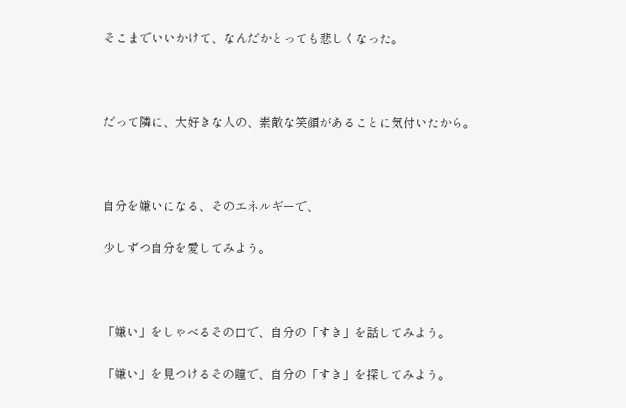そこまでいいかけて、なんだかとっても悲しくなった。



だって隣に、大好きな人の、素敵な笑顔があることに気付いたから。



自分を嫌いになる、そのエネルギーで、

少しずつ自分を愛してみよう。



「嫌い」をしゃべるその口で、自分の「すき」を話してみよう。

「嫌い」を見つけるその瞳で、自分の「すき」を探してみよう。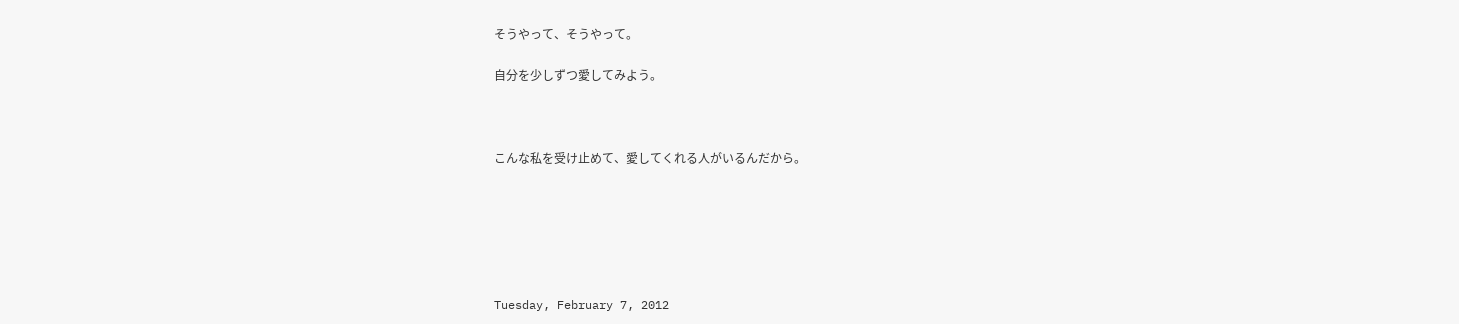そうやって、そうやって。

自分を少しずつ愛してみよう。



こんな私を受け止めて、愛してくれる人がいるんだから。






Tuesday, February 7, 2012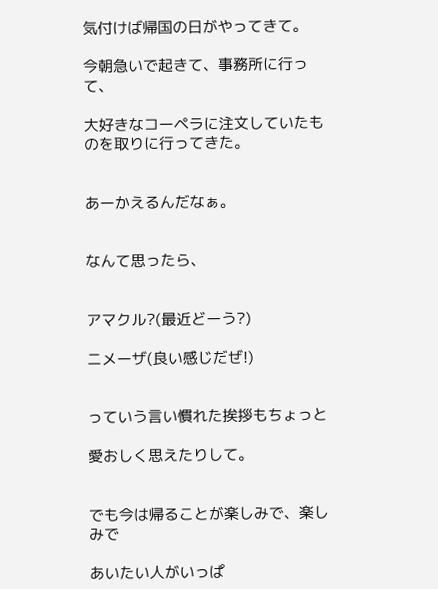気付けば帰国の日がやってきて。

今朝急いで起きて、事務所に行って、

大好きなコーペラに注文していたものを取りに行ってきた。


あーかえるんだなぁ。


なんて思ったら、


アマクル?(最近どーう?)

ニメーザ(良い感じだぜ!)


っていう言い慣れた挨拶もちょっと

愛おしく思えたりして。


でも今は帰ることが楽しみで、楽しみで

あいたい人がいっぱ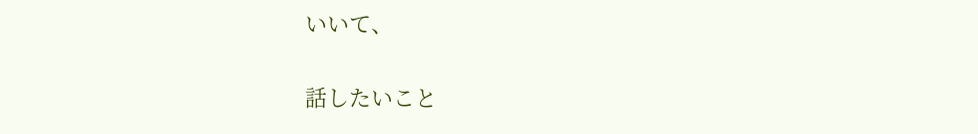いいて、

話したいこと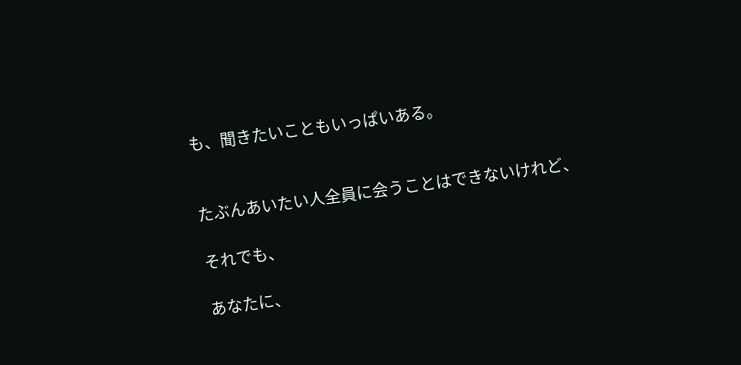も、聞きたいこともいっぱいある。


たぶんあいたい人全員に会うことはできないけれど、

それでも、

あなたに、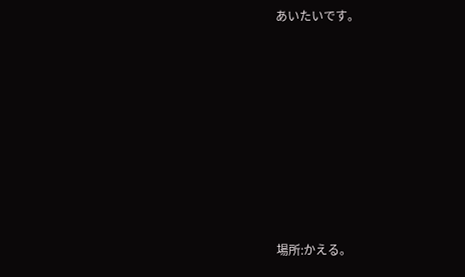あいたいです。









場所:かえる。